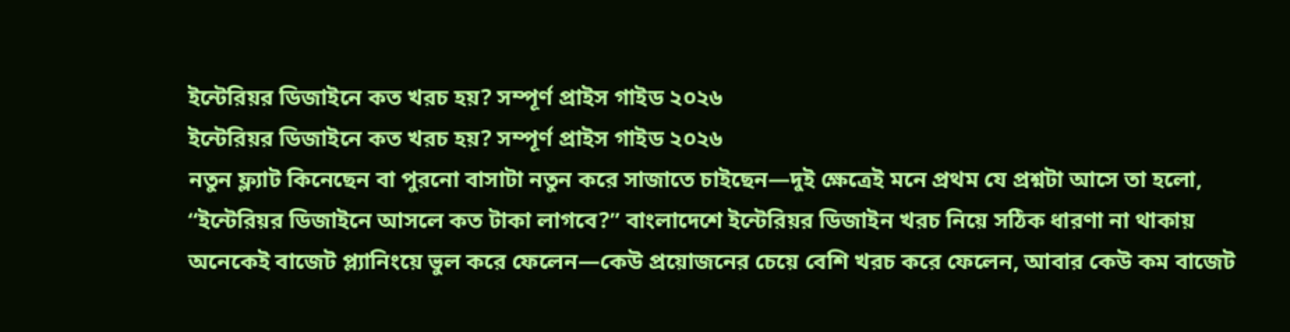ইন্টেরিয়র ডিজাইনে কত খরচ হয়? সম্পূর্ণ প্রাইস গাইড ২০২৬
ইন্টেরিয়র ডিজাইনে কত খরচ হয়? সম্পূর্ণ প্রাইস গাইড ২০২৬
নতুন ফ্ল্যাট কিনেছেন বা পুরনো বাসাটা নতুন করে সাজাতে চাইছেন—দুই ক্ষেত্রেই মনে প্রথম যে প্রশ্নটা আসে তা হলো, “ইন্টেরিয়র ডিজাইনে আসলে কত টাকা লাগবে?” বাংলাদেশে ইন্টেরিয়র ডিজাইন খরচ নিয়ে সঠিক ধারণা না থাকায় অনেকেই বাজেট প্ল্যানিংয়ে ভুল করে ফেলেন—কেউ প্রয়োজনের চেয়ে বেশি খরচ করে ফেলেন, আবার কেউ কম বাজেট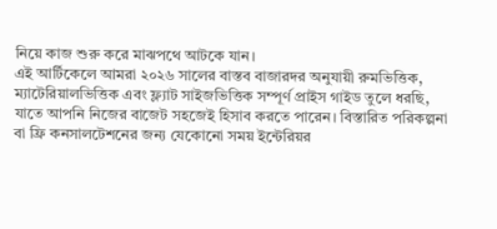নিয়ে কাজ শুরু করে মাঝপথে আটকে যান।
এই আর্টিকেলে আমরা ২০২৬ সালের বাস্তব বাজারদর অনুযায়ী রুমভিত্তিক, ম্যাটেরিয়ালভিত্তিক এবং ফ্ল্যাট সাইজভিত্তিক সম্পূর্ণ প্রাইস গাইড তুলে ধরছি, যাতে আপনি নিজের বাজেট সহজেই হিসাব করতে পারেন। বিস্তারিত পরিকল্পনা বা ফ্রি কনসালটেশনের জন্য যেকোনো সময় ইন্টেরিয়র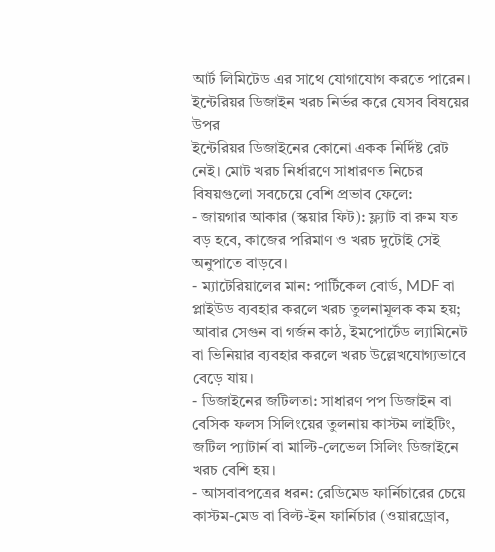আর্ট লিমিটেড এর সাথে যোগাযোগ করতে পারেন।
ইন্টেরিয়র ডিজাইন খরচ নির্ভর করে যেসব বিষয়ের উপর
ইন্টেরিয়র ডিজাইনের কোনো একক নির্দিষ্ট রেট নেই। মোট খরচ নির্ধারণে সাধারণত নিচের বিষয়গুলো সবচেয়ে বেশি প্রভাব ফেলে:
- জায়গার আকার (স্কয়ার ফিট): ফ্ল্যাট বা রুম যত বড় হবে, কাজের পরিমাণ ও খরচ দুটোই সেই অনুপাতে বাড়বে।
- ম্যাটেরিয়ালের মান: পার্টিকেল বোর্ড, MDF বা প্লাইউড ব্যবহার করলে খরচ তুলনামূলক কম হয়; আবার সেগুন বা গর্জন কাঠ, ইমপোর্টেড ল্যামিনেট বা ভিনিয়ার ব্যবহার করলে খরচ উল্লেখযোগ্যভাবে বেড়ে যায়।
- ডিজাইনের জটিলতা: সাধারণ পপ ডিজাইন বা বেসিক ফলস সিলিংয়ের তুলনায় কাস্টম লাইটিং, জটিল প্যাটার্ন বা মাল্টি-লেভেল সিলিং ডিজাইনে খরচ বেশি হয়।
- আসবাবপত্রের ধরন: রেডিমেড ফার্নিচারের চেয়ে কাস্টম-মেড বা বিল্ট-ইন ফার্নিচার (ওয়ারড্রোব,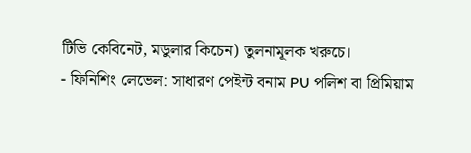টিভি কেবিনেট, মডুলার কিচেন) তুলনামূলক খরুচে।
- ফিনিশিং লেভেল: সাধারণ পেইন্ট বনাম PU পলিশ বা প্রিমিয়াম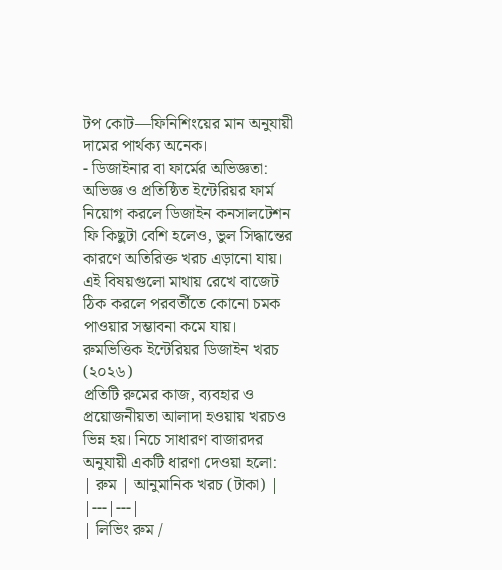টপ কোট—ফিনিশিংয়ের মান অনুযায়ী দামের পার্থক্য অনেক।
- ডিজাইনার বা ফার্মের অভিজ্ঞতা: অভিজ্ঞ ও প্রতিষ্ঠিত ইন্টেরিয়র ফার্ম নিয়োগ করলে ডিজাইন কনসালটেশন ফি কিছুটা বেশি হলেও, ভুল সিদ্ধান্তের কারণে অতিরিক্ত খরচ এড়ানো যায়।
এই বিষয়গুলো মাথায় রেখে বাজেট ঠিক করলে পরবর্তীতে কোনো চমক পাওয়ার সম্ভাবনা কমে যায়।
রুমভিত্তিক ইন্টেরিয়র ডিজাইন খরচ (২০২৬)
প্রতিটি রুমের কাজ, ব্যবহার ও প্রয়োজনীয়তা আলাদা হওয়ায় খরচও ভিন্ন হয়। নিচে সাধারণ বাজারদর অনুযায়ী একটি ধারণা দেওয়া হলো:
| রুম | আনুমানিক খরচ (টাকা) |
|---|---|
| লিভিং রুম /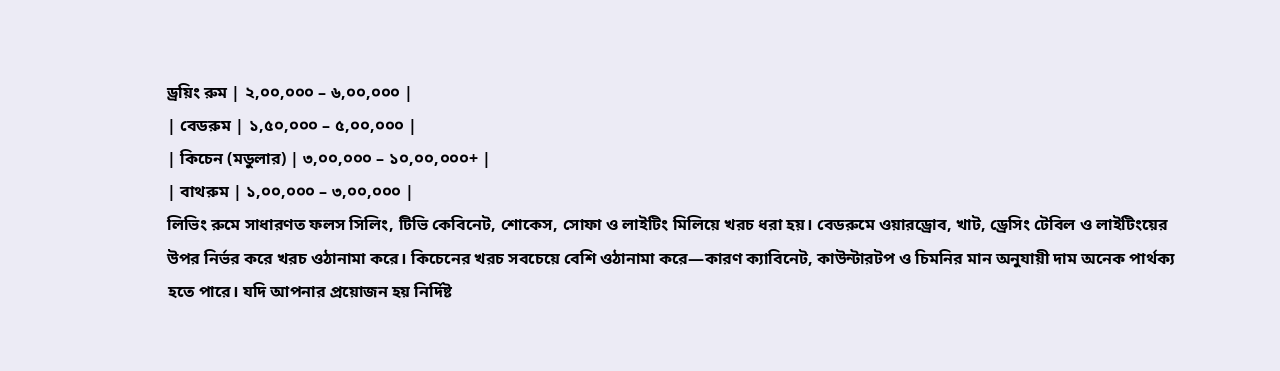ড্রয়িং রুম | ২,০০,০০০ – ৬,০০,০০০ |
| বেডরুম | ১,৫০,০০০ – ৫,০০,০০০ |
| কিচেন (মডুলার) | ৩,০০,০০০ – ১০,০০,০০০+ |
| বাথরুম | ১,০০,০০০ – ৩,০০,০০০ |
লিভিং রুমে সাধারণত ফলস সিলিং, টিভি কেবিনেট, শোকেস, সোফা ও লাইটিং মিলিয়ে খরচ ধরা হয়। বেডরুমে ওয়ারড্রোব, খাট, ড্রেসিং টেবিল ও লাইটিংয়ের উপর নির্ভর করে খরচ ওঠানামা করে। কিচেনের খরচ সবচেয়ে বেশি ওঠানামা করে—কারণ ক্যাবিনেট, কাউন্টারটপ ও চিমনির মান অনুযায়ী দাম অনেক পার্থক্য হতে পারে। যদি আপনার প্রয়োজন হয় নির্দিষ্ট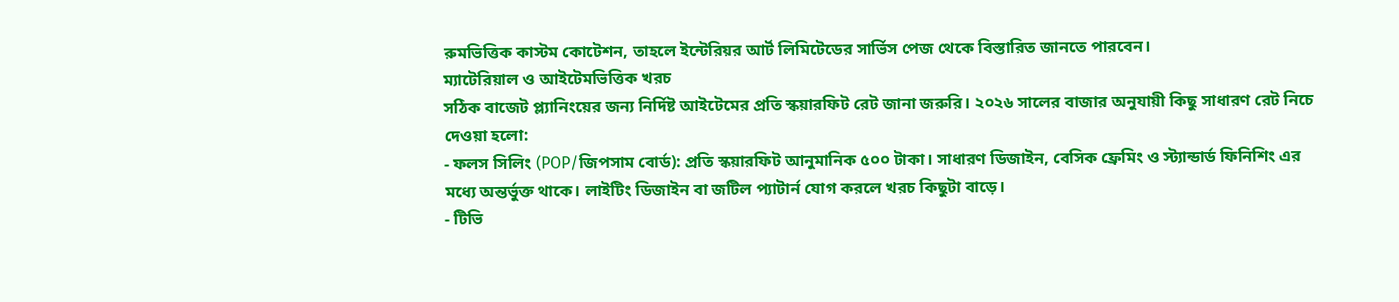রুমভিত্তিক কাস্টম কোটেশন, তাহলে ইন্টেরিয়র আর্ট লিমিটেডের সার্ভিস পেজ থেকে বিস্তারিত জানতে পারবেন।
ম্যাটেরিয়াল ও আইটেমভিত্তিক খরচ
সঠিক বাজেট প্ল্যানিংয়ের জন্য নির্দিষ্ট আইটেমের প্রতি স্কয়ারফিট রেট জানা জরুরি। ২০২৬ সালের বাজার অনুযায়ী কিছু সাধারণ রেট নিচে দেওয়া হলো:
- ফলস সিলিং (POP/জিপসাম বোর্ড): প্রতি স্কয়ারফিট আনুমানিক ৫০০ টাকা। সাধারণ ডিজাইন, বেসিক ফ্রেমিং ও স্ট্যান্ডার্ড ফিনিশিং এর মধ্যে অন্তর্ভুক্ত থাকে। লাইটিং ডিজাইন বা জটিল প্যাটার্ন যোগ করলে খরচ কিছুটা বাড়ে।
- টিভি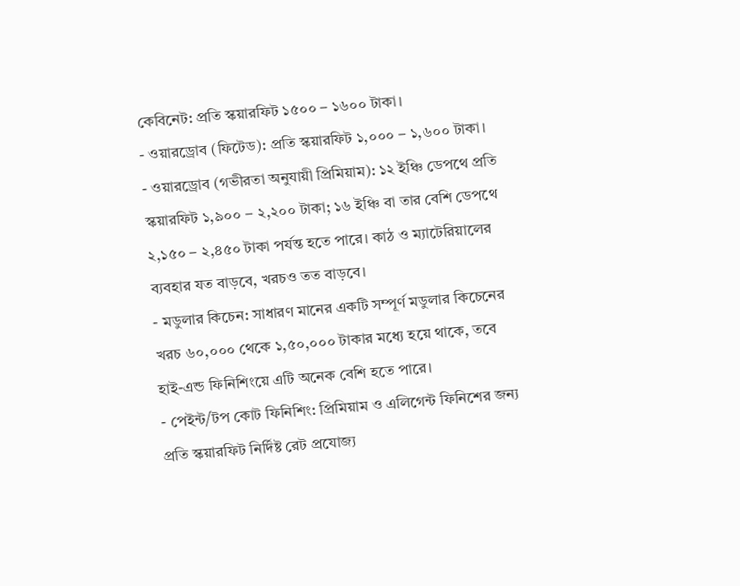কেবিনেট: প্রতি স্কয়ারফিট ১৫০০ – ১৬০০ টাকা।
- ওয়ারড্রোব (ফিটেড): প্রতি স্কয়ারফিট ১,০০০ – ১,৬০০ টাকা।
- ওয়ারড্রোব (গভীরতা অনুযায়ী প্রিমিয়াম): ১২ ইঞ্চি ডেপথে প্রতি স্কয়ারফিট ১,৯০০ – ২,২০০ টাকা; ১৬ ইঞ্চি বা তার বেশি ডেপথে ২,১৫০ – ২,৪৫০ টাকা পর্যন্ত হতে পারে। কাঠ ও ম্যাটেরিয়ালের ব্যবহার যত বাড়বে, খরচও তত বাড়বে।
- মডুলার কিচেন: সাধারণ মানের একটি সম্পূর্ণ মডুলার কিচেনের খরচ ৬০,০০০ থেকে ১,৫০,০০০ টাকার মধ্যে হয়ে থাকে, তবে হাই-এন্ড ফিনিশিংয়ে এটি অনেক বেশি হতে পারে।
- পেইন্ট/টপ কোট ফিনিশিং: প্রিমিয়াম ও এলিগেন্ট ফিনিশের জন্য প্রতি স্কয়ারফিট নির্দিষ্ট রেট প্রযোজ্য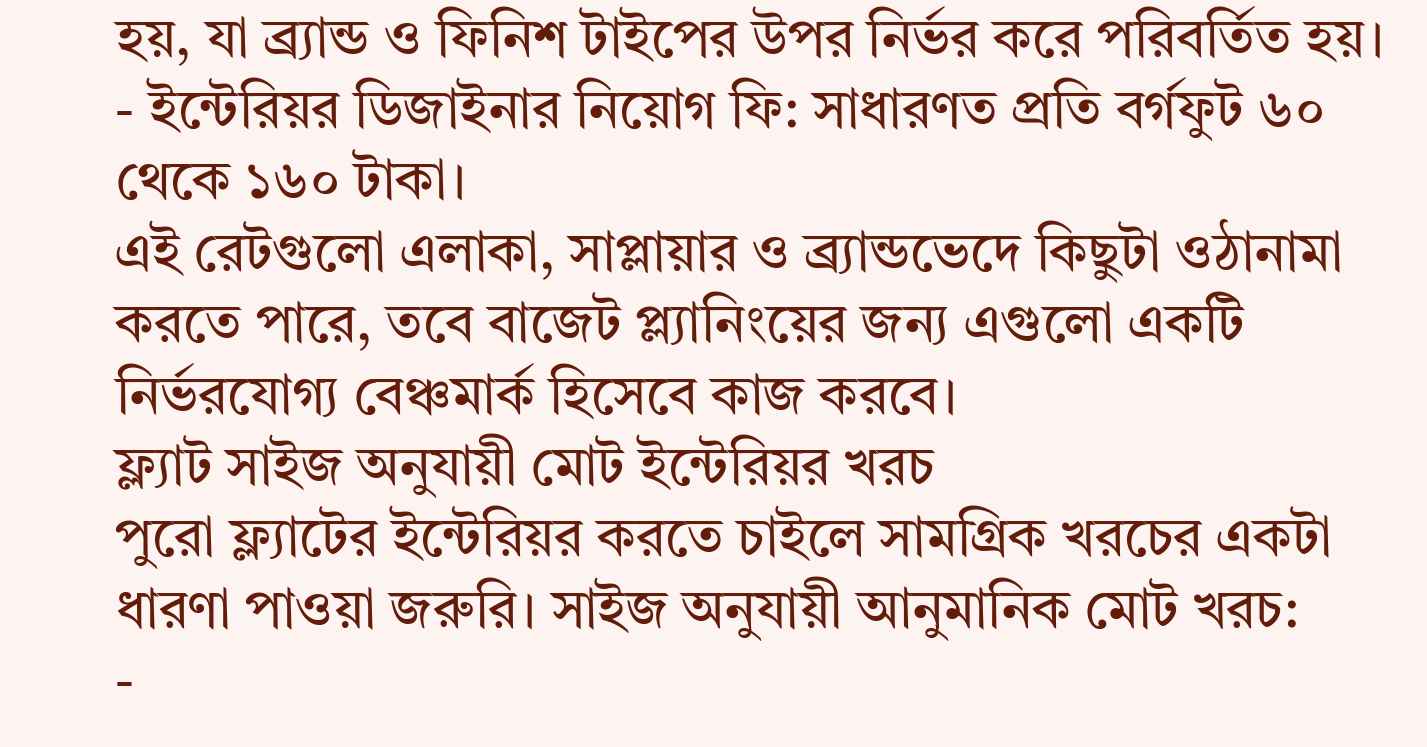হয়, যা ব্র্যান্ড ও ফিনিশ টাইপের উপর নির্ভর করে পরিবর্তিত হয়।
- ইন্টেরিয়র ডিজাইনার নিয়োগ ফি: সাধারণত প্রতি বর্গফুট ৬০ থেকে ১৬০ টাকা।
এই রেটগুলো এলাকা, সাপ্লায়ার ও ব্র্যান্ডভেদে কিছুটা ওঠানামা করতে পারে, তবে বাজেট প্ল্যানিংয়ের জন্য এগুলো একটি নির্ভরযোগ্য বেঞ্চমার্ক হিসেবে কাজ করবে।
ফ্ল্যাট সাইজ অনুযায়ী মোট ইন্টেরিয়র খরচ
পুরো ফ্ল্যাটের ইন্টেরিয়র করতে চাইলে সামগ্রিক খরচের একটা ধারণা পাওয়া জরুরি। সাইজ অনুযায়ী আনুমানিক মোট খরচ:
-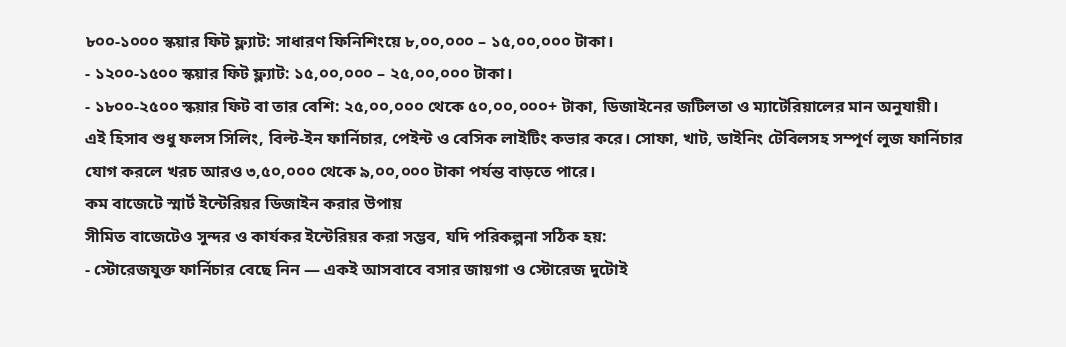৮০০-১০০০ স্কয়ার ফিট ফ্ল্যাট: সাধারণ ফিনিশিংয়ে ৮,০০,০০০ – ১৫,০০,০০০ টাকা।
- ১২০০-১৫০০ স্কয়ার ফিট ফ্ল্যাট: ১৫,০০,০০০ – ২৫,০০,০০০ টাকা।
- ১৮০০-২৫০০ স্কয়ার ফিট বা তার বেশি: ২৫,০০,০০০ থেকে ৫০,০০,০০০+ টাকা, ডিজাইনের জটিলতা ও ম্যাটেরিয়ালের মান অনুযায়ী।
এই হিসাব শুধু ফলস সিলিং, বিল্ট-ইন ফার্নিচার, পেইন্ট ও বেসিক লাইটিং কভার করে। সোফা, খাট, ডাইনিং টেবিলসহ সম্পূর্ণ লুজ ফার্নিচার যোগ করলে খরচ আরও ৩,৫০,০০০ থেকে ৯,০০,০০০ টাকা পর্যন্ত বাড়তে পারে।
কম বাজেটে স্মার্ট ইন্টেরিয়র ডিজাইন করার উপায়
সীমিত বাজেটেও সুন্দর ও কার্যকর ইন্টেরিয়র করা সম্ভব, যদি পরিকল্পনা সঠিক হয়:
- স্টোরেজযুক্ত ফার্নিচার বেছে নিন — একই আসবাবে বসার জায়গা ও স্টোরেজ দুটোই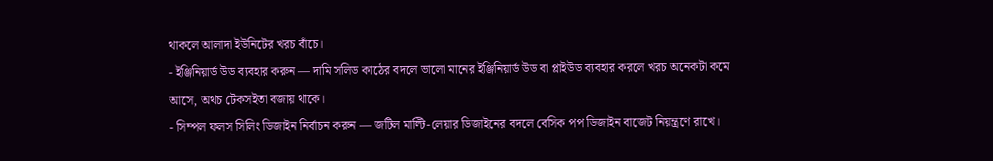থাকলে আলাদা ইউনিটের খরচ বাঁচে।
- ইঞ্জিনিয়ার্ড উড ব্যবহার করুন — দামি সলিড কাঠের বদলে ভালো মানের ইঞ্জিনিয়ার্ড উড বা প্লাইউড ব্যবহার করলে খরচ অনেকটা কমে আসে, অথচ টেকসইতা বজায় থাকে।
- সিম্পল ফলস সিলিং ডিজাইন নির্বাচন করুন — জটিল মাল্টি-লেয়ার ডিজাইনের বদলে বেসিক পপ ডিজাইন বাজেট নিয়ন্ত্রণে রাখে।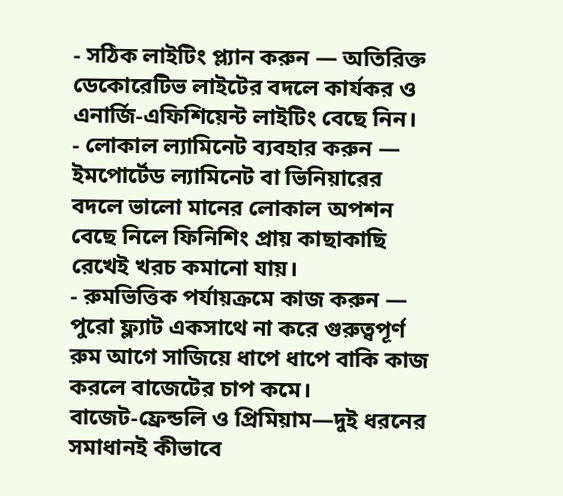- সঠিক লাইটিং প্ল্যান করুন — অতিরিক্ত ডেকোরেটিভ লাইটের বদলে কার্যকর ও এনার্জি-এফিশিয়েন্ট লাইটিং বেছে নিন।
- লোকাল ল্যামিনেট ব্যবহার করুন — ইমপোর্টেড ল্যামিনেট বা ভিনিয়ারের বদলে ভালো মানের লোকাল অপশন বেছে নিলে ফিনিশিং প্রায় কাছাকাছি রেখেই খরচ কমানো যায়।
- রুমভিত্তিক পর্যায়ক্রমে কাজ করুন — পুরো ফ্ল্যাট একসাথে না করে গুরুত্বপূর্ণ রুম আগে সাজিয়ে ধাপে ধাপে বাকি কাজ করলে বাজেটের চাপ কমে।
বাজেট-ফ্রেন্ডলি ও প্রিমিয়াম—দুই ধরনের সমাধানই কীভাবে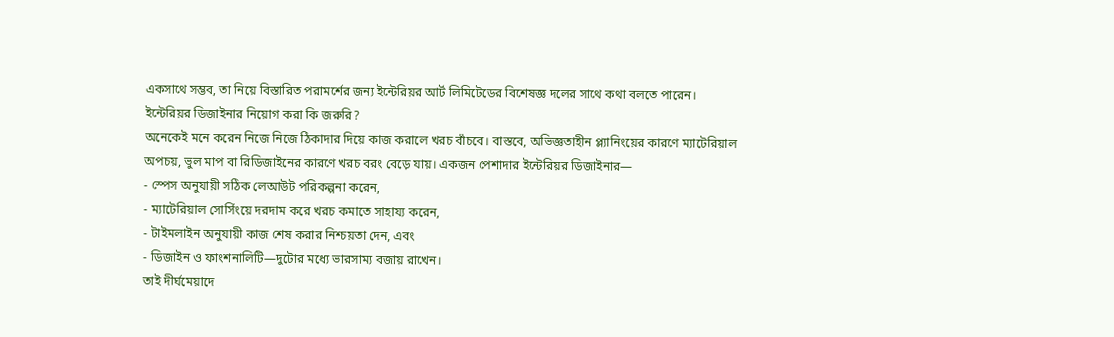একসাথে সম্ভব, তা নিয়ে বিস্তারিত পরামর্শের জন্য ইন্টেরিয়র আর্ট লিমিটেডের বিশেষজ্ঞ দলের সাথে কথা বলতে পারেন।
ইন্টেরিয়র ডিজাইনার নিয়োগ করা কি জরুরি?
অনেকেই মনে করেন নিজে নিজে ঠিকাদার দিয়ে কাজ করালে খরচ বাঁচবে। বাস্তবে, অভিজ্ঞতাহীন প্ল্যানিংয়ের কারণে ম্যাটেরিয়াল অপচয়, ভুল মাপ বা রিডিজাইনের কারণে খরচ বরং বেড়ে যায়। একজন পেশাদার ইন্টেরিয়র ডিজাইনার—
- স্পেস অনুযায়ী সঠিক লেআউট পরিকল্পনা করেন,
- ম্যাটেরিয়াল সোর্সিংয়ে দরদাম করে খরচ কমাতে সাহায্য করেন,
- টাইমলাইন অনুযায়ী কাজ শেষ করার নিশ্চয়তা দেন, এবং
- ডিজাইন ও ফাংশনালিটি—দুটোর মধ্যে ভারসাম্য বজায় রাখেন।
তাই দীর্ঘমেয়াদে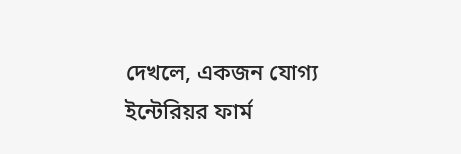দেখলে, একজন যোগ্য ইন্টেরিয়র ফার্ম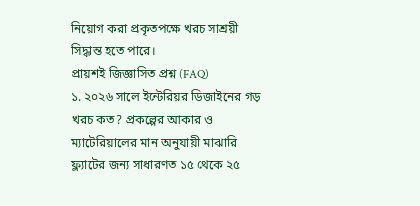নিয়োগ করা প্রকৃতপক্ষে খরচ সাশ্রয়ী সিদ্ধান্ত হতে পারে।
প্রায়শই জিজ্ঞাসিত প্রশ্ন (FAQ)
১. ২০২৬ সালে ইন্টেরিয়র ডিজাইনের গড় খরচ কত? প্রকল্পের আকার ও ম্যাটেরিয়ালের মান অনুযায়ী মাঝারি ফ্ল্যাটের জন্য সাধারণত ১৫ থেকে ২৫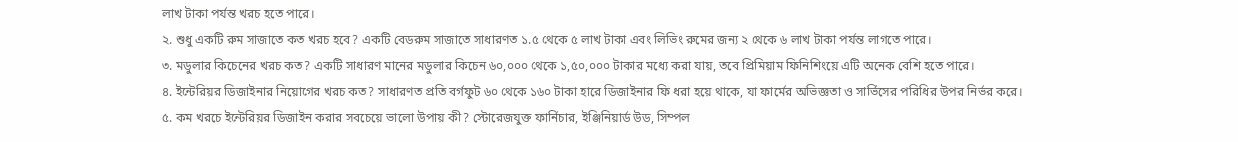লাখ টাকা পর্যন্ত খরচ হতে পারে।
২. শুধু একটি রুম সাজাতে কত খরচ হবে? একটি বেডরুম সাজাতে সাধারণত ১.৫ থেকে ৫ লাখ টাকা এবং লিভিং রুমের জন্য ২ থেকে ৬ লাখ টাকা পর্যন্ত লাগতে পারে।
৩. মডুলার কিচেনের খরচ কত? একটি সাধারণ মানের মডুলার কিচেন ৬০,০০০ থেকে ১,৫০,০০০ টাকার মধ্যে করা যায়, তবে প্রিমিয়াম ফিনিশিংয়ে এটি অনেক বেশি হতে পারে।
৪. ইন্টেরিয়র ডিজাইনার নিয়োগের খরচ কত? সাধারণত প্রতি বর্গফুট ৬০ থেকে ১৬০ টাকা হারে ডিজাইনার ফি ধরা হয়ে থাকে, যা ফার্মের অভিজ্ঞতা ও সার্ভিসের পরিধির উপর নির্ভর করে।
৫. কম খরচে ইন্টেরিয়র ডিজাইন করার সবচেয়ে ভালো উপায় কী? স্টোরেজযুক্ত ফার্নিচার, ইঞ্জিনিয়ার্ড উড, সিম্পল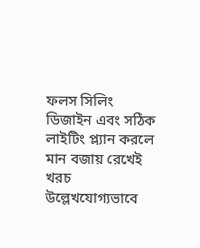ফলস সিলিং ডিজাইন এবং সঠিক লাইটিং প্ল্যান করলে মান বজায় রেখেই খরচ উল্লেখযোগ্যভাবে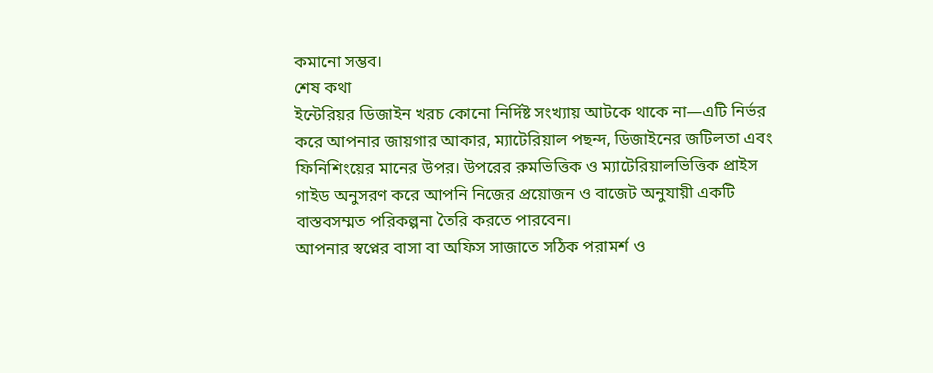কমানো সম্ভব।
শেষ কথা
ইন্টেরিয়র ডিজাইন খরচ কোনো নির্দিষ্ট সংখ্যায় আটকে থাকে না—এটি নির্ভর করে আপনার জায়গার আকার, ম্যাটেরিয়াল পছন্দ, ডিজাইনের জটিলতা এবং ফিনিশিংয়ের মানের উপর। উপরের রুমভিত্তিক ও ম্যাটেরিয়ালভিত্তিক প্রাইস গাইড অনুসরণ করে আপনি নিজের প্রয়োজন ও বাজেট অনুযায়ী একটি বাস্তবসম্মত পরিকল্পনা তৈরি করতে পারবেন।
আপনার স্বপ্নের বাসা বা অফিস সাজাতে সঠিক পরামর্শ ও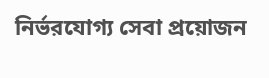নির্ভরযোগ্য সেবা প্রয়োজন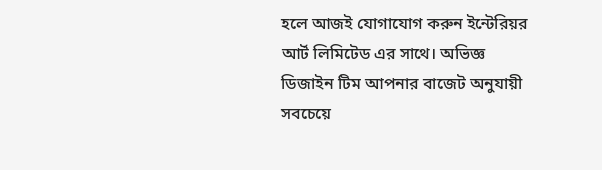হলে আজই যোগাযোগ করুন ইন্টেরিয়র আর্ট লিমিটেড এর সাথে। অভিজ্ঞ ডিজাইন টিম আপনার বাজেট অনুযায়ী সবচেয়ে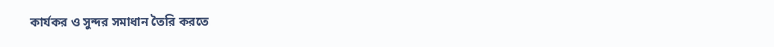কার্যকর ও সুন্দর সমাধান তৈরি করতে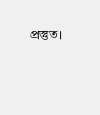প্রস্তুত।